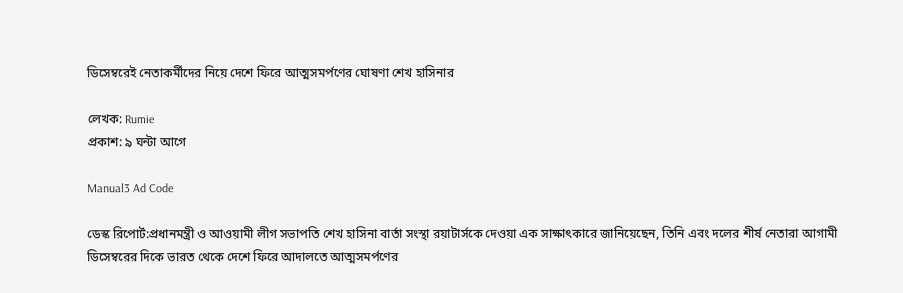ডিসেম্বরেই নেতাকর্মীদের নিয়ে দেশে ফিরে আত্মসমর্পণের ঘোষণা শেখ হাসিনার

লেখক: Rumie
প্রকাশ: ৯ ঘন্টা আগে

Manual3 Ad Code

ডেস্ক রিপোর্ট:প্রধানমন্ত্রী ও আওয়ামী লীগ সভাপতি শেখ হাসিনা বার্তা সংস্থা রয়াটার্সকে দেওয়া এক সাক্ষাৎকারে জানিয়েছেন, তিনি এবং দলের শীর্ষ নেতারা আগামী ডিসেম্বরের দিকে ভারত থেকে দেশে ফিরে আদালতে আত্মসমর্পণের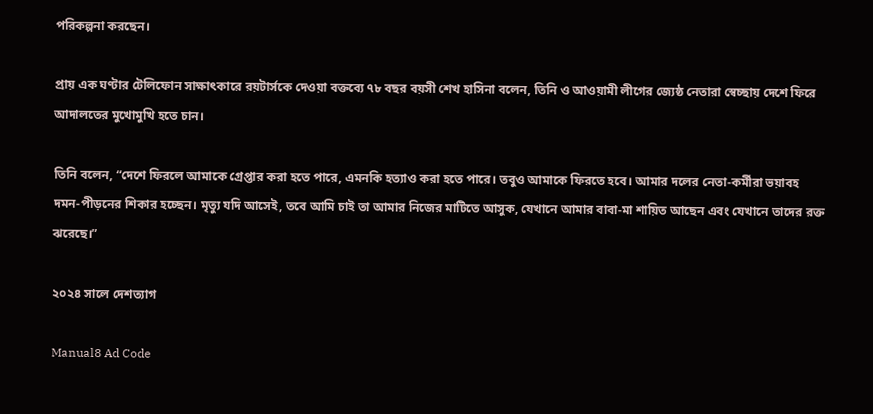পরিকল্পনা করছেন।

প্রায় এক ঘণ্টার টেলিফোন সাক্ষাৎকারে রয়টার্সকে দেওয়া বক্তব্যে ৭৮ বছর বয়সী শেখ হাসিনা বলেন, তিনি ও আওয়ামী লীগের জ্যেষ্ঠ নেতারা স্বেচ্ছায় দেশে ফিরে আদালতের মুখোমুখি হতে চান।

তিনি বলেন, “দেশে ফিরলে আমাকে গ্রেপ্তার করা হতে পারে, এমনকি হত্যাও করা হতে পারে। তবুও আমাকে ফিরতে হবে। আমার দলের নেতা-কর্মীরা ভয়াবহ দমন-পীড়নের শিকার হচ্ছেন। মৃত্যু যদি আসেই, তবে আমি চাই তা আমার নিজের মাটিতে আসুক, যেখানে আমার বাবা-মা শায়িত আছেন এবং যেখানে তাদের রক্ত ঝরেছে।”

২০২৪ সালে দেশত্যাগ

Manual8 Ad Code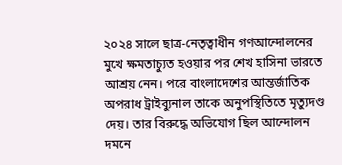২০২৪ সালে ছাত্র-নেতৃত্বাধীন গণআন্দোলনের মুখে ক্ষমতাচ্যুত হওয়ার পর শেখ হাসিনা ভারতে আশ্রয় নেন। পরে বাংলাদেশের আন্তর্জাতিক অপরাধ ট্রাইব্যুনাল তাকে অনুপস্থিতিতে মৃত্যুদণ্ড দেয়। তার বিরুদ্ধে অভিযোগ ছিল আন্দোলন দমনে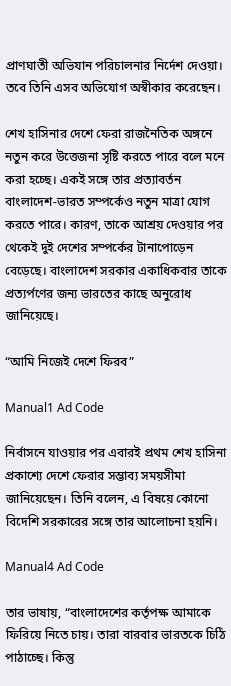প্রাণঘাতী অভিযান পরিচালনার নির্দেশ দেওয়া। তবে তিনি এসব অভিযোগ অস্বীকার করেছেন।

শেখ হাসিনার দেশে ফেরা রাজনৈতিক অঙ্গনে নতুন করে উত্তেজনা সৃষ্টি করতে পারে বলে মনে করা হচ্ছে। একই সঙ্গে তার প্রত্যাবর্তন বাংলাদেশ-ভারত সম্পর্কেও নতুন মাত্রা যোগ করতে পারে। কারণ, তাকে আশ্রয় দেওয়ার পর থেকেই দুই দেশের সম্পর্কের টানাপোড়েন বেড়েছে। বাংলাদেশ সরকার একাধিকবার তাকে প্রত্যর্পণের জন্য ভারতের কাছে অনুরোধ জানিয়েছে।

“আমি নিজেই দেশে ফিরব”

Manual1 Ad Code

নির্বাসনে যাওয়ার পর এবারই প্রথম শেখ হাসিনা প্রকাশ্যে দেশে ফেরার সম্ভাব্য সময়সীমা জানিয়েছেন। তিনি বলেন, এ বিষয়ে কোনো বিদেশি সরকারের সঙ্গে তার আলোচনা হয়নি।

Manual4 Ad Code

তার ভাষায়, “বাংলাদেশের কর্তৃপক্ষ আমাকে ফিরিয়ে নিতে চায়। তারা বারবার ভারতকে চিঠি পাঠাচ্ছে। কিন্তু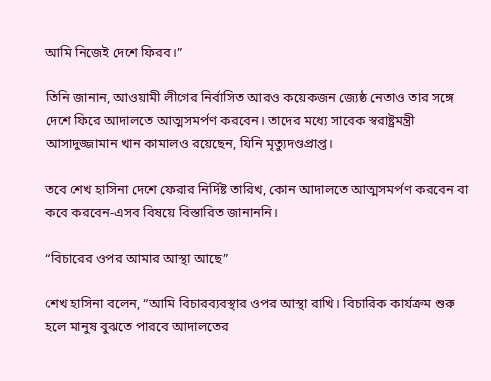আমি নিজেই দেশে ফিরব।”

তিনি জানান, আওয়ামী লীগের নির্বাসিত আরও কয়েকজন জ্যেষ্ঠ নেতাও তার সঙ্গে দেশে ফিরে আদালতে আত্মসমর্পণ করবেন। তাদের মধ্যে সাবেক স্বরাষ্ট্রমন্ত্রী আসাদুজ্জামান খান কামালও রয়েছেন, যিনি মৃত্যুদণ্ডপ্রাপ্ত।

তবে শেখ হাসিনা দেশে ফেরার নির্দিষ্ট তারিখ, কোন আদালতে আত্মসমর্পণ করবেন বা কবে করবেন-এসব বিষয়ে বিস্তারিত জানাননি।

“বিচারের ওপর আমার আস্থা আছে”

শেখ হাসিনা বলেন, “আমি বিচারব্যবস্থার ওপর আস্থা রাখি। বিচারিক কার্যক্রম শুরু হলে মানুষ বুঝতে পারবে আদালতের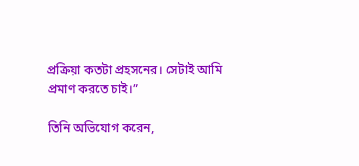প্রক্রিয়া কতটা প্রহসনের। সেটাই আমি প্রমাণ করতে চাই।”

তিনি অভিযোগ করেন,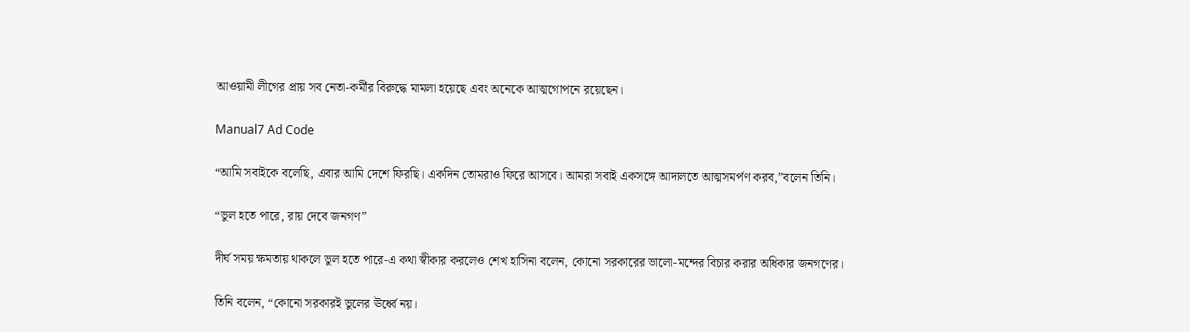আওয়ামী লীগের প্রায় সব নেতা-কর্মীর বিরুদ্ধে মামলা হয়েছে এবং অনেকে আত্মগোপনে রয়েছেন।

Manual7 Ad Code

“আমি সবাইকে বলেছি, এবার আমি দেশে ফিরছি। একদিন তোমরাও ফিরে আসবে। আমরা সবাই একসঙ্গে আদালতে আত্মসমর্পণ করব,”বলেন তিনি।

“ভুল হতে পারে, রায় দেবে জনগণ”

দীর্ঘ সময় ক্ষমতায় থাকলে ভুল হতে পারে-এ কথা স্বীকার করলেও শেখ হাসিনা বলেন, কোনো সরকারের ভালো-মন্দের বিচার করার অধিকার জনগণের।

তিনি বলেন, “কোনো সরকারই ভুলের ঊর্ধ্বে নয়।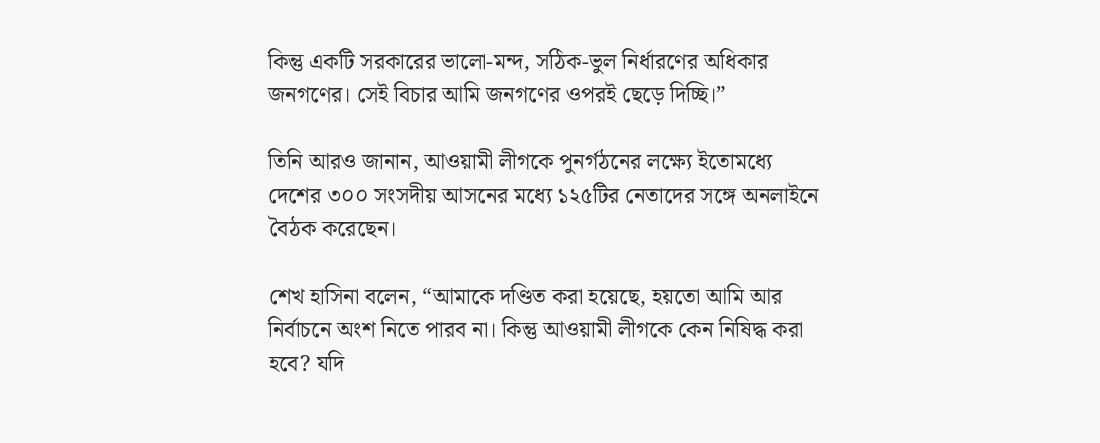কিন্তু একটি সরকারের ভালো-মন্দ, সঠিক-ভুল নির্ধারণের অধিকার জনগণের। সেই বিচার আমি জনগণের ওপরই ছেড়ে দিচ্ছি।”

তিনি আরও জানান, আওয়ামী লীগকে পুনর্গঠনের লক্ষ্যে ইতোমধ্যে দেশের ৩০০ সংসদীয় আসনের মধ্যে ১২৫টির নেতাদের সঙ্গে অনলাইনে বৈঠক করেছেন।

শেখ হাসিনা বলেন, “আমাকে দণ্ডিত করা হয়েছে, হয়তো আমি আর নির্বাচনে অংশ নিতে পারব না। কিন্তু আওয়ামী লীগকে কেন নিষিদ্ধ করা হবে? যদি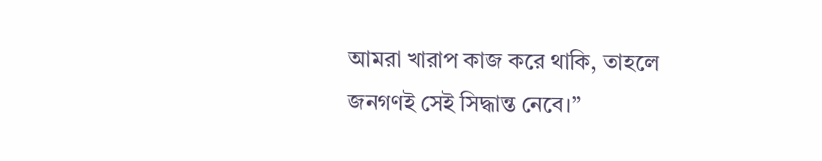আমরা খারাপ কাজ করে থাকি, তাহলে জনগণই সেই সিদ্ধান্ত নেবে।”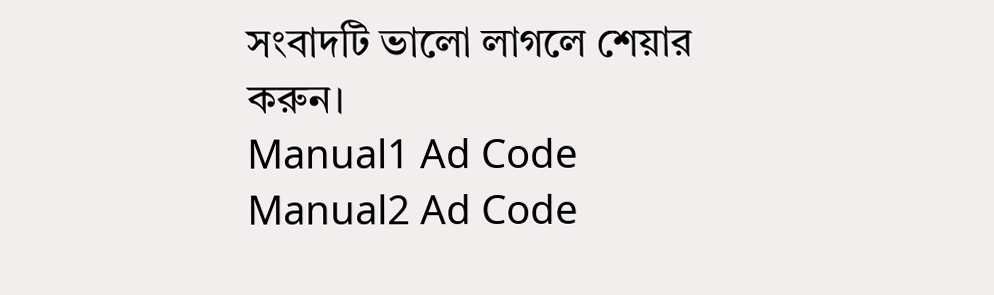সংবাদটি ভালো লাগলে শেয়ার করুন।
Manual1 Ad Code
Manual2 Ad Code